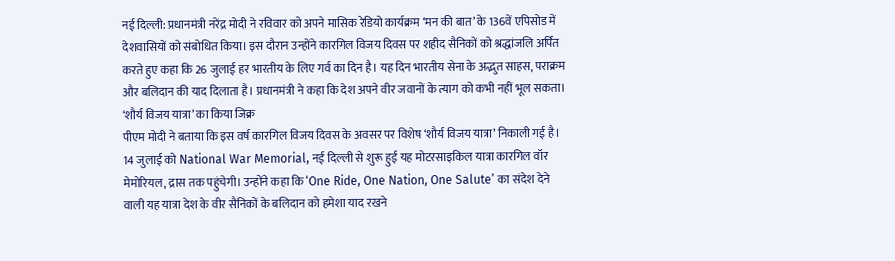नई दिल्ली: प्रधानमंत्री नरेंद्र मोदी ने रविवार को अपने मासिक रेडियो कार्यक्रम ‘मन की बात’ के 136वें एपिसोड में देशवासियों को संबोधित किया। इस दौरान उन्होंने कारगिल विजय दिवस पर शहीद सैनिकों को श्रद्धांजलि अर्पित करते हुए कहा कि 26 जुलाई हर भारतीय के लिए गर्व का दिन है। यह दिन भारतीय सेना के अद्भुत साहस, पराक्रम और बलिदान की याद दिलाता है। प्रधानमंत्री ने कहा कि देश अपने वीर जवानों के त्याग को कभी नहीं भूल सकता।
‘शौर्य विजय यात्रा’ का किया जिक्र
पीएम मोदी ने बताया कि इस वर्ष कारगिल विजय दिवस के अवसर पर विशेष ‘शौर्य विजय यात्रा’ निकाली गई है। 14 जुलाई को National War Memorial, नई दिल्ली से शुरू हुई यह मोटरसाइकिल यात्रा कारगिल वॉर मेमोरियल, द्रास तक पहुंचेगी। उन्होंने कहा कि ‘One Ride, One Nation, One Salute’ का संदेश देने वाली यह यात्रा देश के वीर सैनिकों के बलिदान को हमेशा याद रखने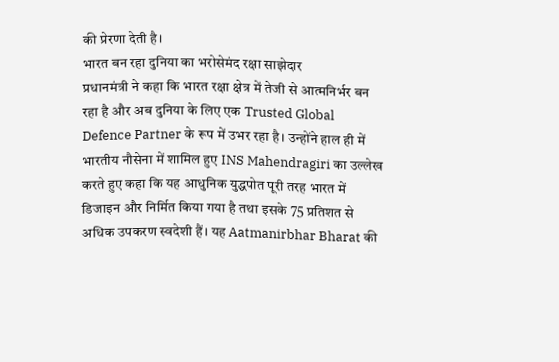की प्रेरणा देती है।
भारत बन रहा दुनिया का भरोसेमंद रक्षा साझेदार
प्रधानमंत्री ने कहा कि भारत रक्षा क्षेत्र में तेजी से आत्मनिर्भर बन रहा है और अब दुनिया के लिए एक Trusted Global Defence Partner के रूप में उभर रहा है। उन्होंने हाल ही में भारतीय नौसेना में शामिल हुए INS Mahendragiri का उल्लेख करते हुए कहा कि यह आधुनिक युद्धपोत पूरी तरह भारत में डिजाइन और निर्मित किया गया है तथा इसके 75 प्रतिशत से अधिक उपकरण स्वदेशी हैं। यह Aatmanirbhar Bharat की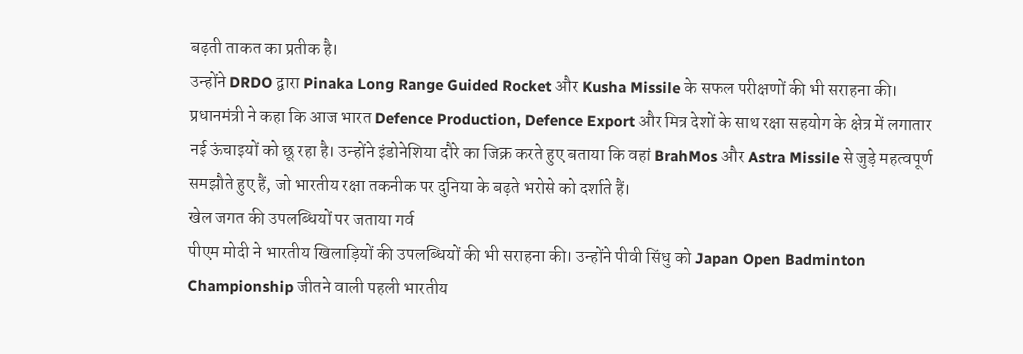बढ़ती ताकत का प्रतीक है।
उन्होंने DRDO द्वारा Pinaka Long Range Guided Rocket और Kusha Missile के सफल परीक्षणों की भी सराहना की। प्रधानमंत्री ने कहा कि आज भारत Defence Production, Defence Export और मित्र देशों के साथ रक्षा सहयोग के क्षेत्र में लगातार नई ऊंचाइयों को छू रहा है। उन्होंने इंडोनेशिया दौरे का जिक्र करते हुए बताया कि वहां BrahMos और Astra Missile से जुड़े महत्वपूर्ण समझौते हुए हैं, जो भारतीय रक्षा तकनीक पर दुनिया के बढ़ते भरोसे को दर्शाते हैं।
खेल जगत की उपलब्धियों पर जताया गर्व
पीएम मोदी ने भारतीय खिलाड़ियों की उपलब्धियों की भी सराहना की। उन्होंने पीवी सिंधु को Japan Open Badminton Championship जीतने वाली पहली भारतीय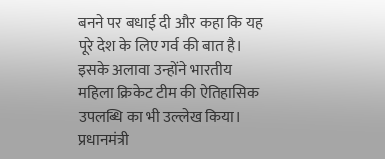बनने पर बधाई दी और कहा कि यह पूरे देश के लिए गर्व की बात है।
इसके अलावा उन्होंने भारतीय महिला क्रिकेट टीम की ऐतिहासिक उपलब्धि का भी उल्लेख किया। प्रधानमंत्री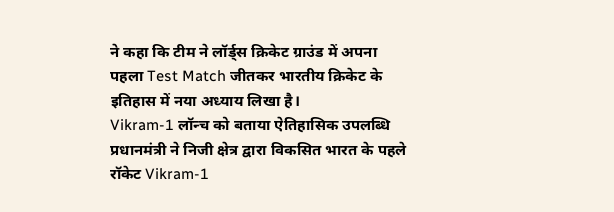ने कहा कि टीम ने लॉर्ड्स क्रिकेट ग्राउंड में अपना पहला Test Match जीतकर भारतीय क्रिकेट के इतिहास में नया अध्याय लिखा है।
Vikram-1 लॉन्च को बताया ऐतिहासिक उपलब्धि
प्रधानमंत्री ने निजी क्षेत्र द्वारा विकसित भारत के पहले रॉकेट Vikram-1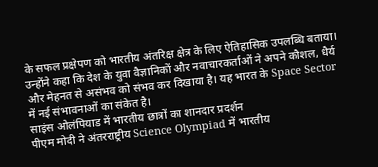के सफल प्रक्षेपण को भारतीय अंतरिक्ष क्षेत्र के लिए ऐतिहासिक उपलब्धि बताया। उन्होंने कहा कि देश के युवा वैज्ञानिकों और नवाचारकर्ताओं ने अपने कौशल, धैर्य और मेहनत से असंभव को संभव कर दिखाया है। यह भारत के Space Sector में नई संभावनाओं का संकेत है।
साइंस ओलंपियाड में भारतीय छात्रों का शानदार प्रदर्शन
पीएम मोदी ने अंतरराष्ट्रीय Science Olympiad में भारतीय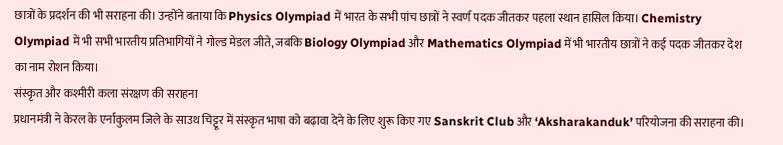छात्रों के प्रदर्शन की भी सराहना की। उन्होंने बताया कि Physics Olympiad में भारत के सभी पांच छात्रों ने स्वर्ण पदक जीतकर पहला स्थान हासिल किया। Chemistry Olympiad में भी सभी भारतीय प्रतिभागियों ने गोल्ड मेडल जीते, जबकि Biology Olympiad और Mathematics Olympiad में भी भारतीय छात्रों ने कई पदक जीतकर देश का नाम रोशन किया।
संस्कृत और कश्मीरी कला संरक्षण की सराहना
प्रधानमंत्री ने केरल के एर्नाकुलम जिले के साउथ चिट्टूर में संस्कृत भाषा को बढ़ावा देने के लिए शुरू किए गए Sanskrit Club और ‘Aksharakanduk’ परियोजना की सराहना की।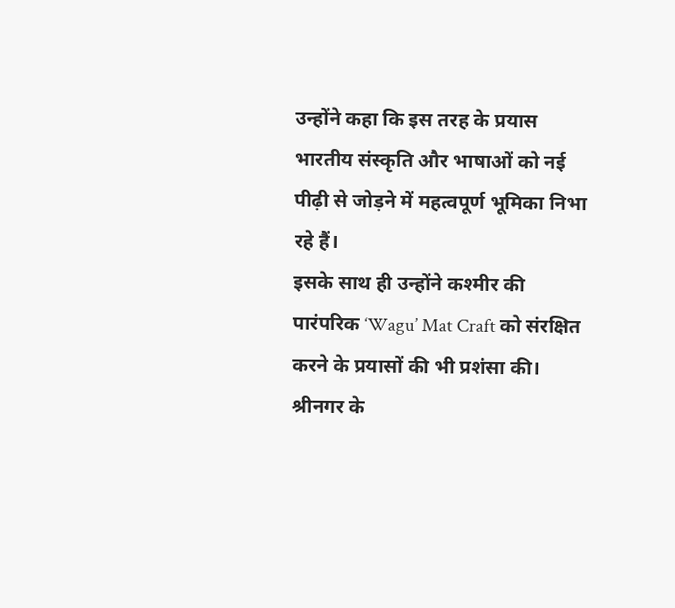उन्होंने कहा कि इस तरह के प्रयास भारतीय संस्कृति और भाषाओं को नई पीढ़ी से जोड़ने में महत्वपूर्ण भूमिका निभा रहे हैं।
इसके साथ ही उन्होंने कश्मीर की पारंपरिक ‘Wagu’ Mat Craft को संरक्षित करने के प्रयासों की भी प्रशंसा की। श्रीनगर के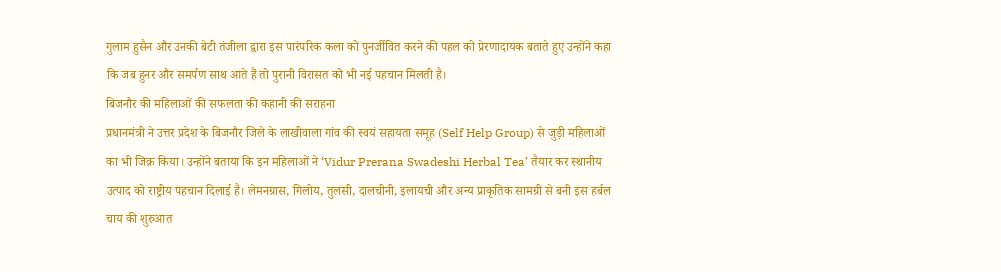गुलाम हुसैन और उनकी बेटी तंजीला द्वारा इस पारंपरिक कला को पुनर्जीवित करने की पहल को प्रेरणादायक बताते हुए उन्होंने कहा कि जब हुनर और समर्पण साथ आते हैं तो पुरानी विरासत को भी नई पहचान मिलती है।
बिजनौर की महिलाओं की सफलता की कहानी की सराहना
प्रधानमंत्री ने उत्तर प्रदेश के बिजनौर जिले के लाखीवाला गांव की स्वयं सहायता समूह (Self Help Group) से जुड़ी महिलाओं का भी जिक्र किया। उन्होंने बताया कि इन महिलाओं ने ‘Vidur Prerana Swadeshi Herbal Tea’ तैयार कर स्थानीय उत्पाद को राष्ट्रीय पहचान दिलाई है। लेमनग्रास, गिलोय, तुलसी, दालचीनी, इलायची और अन्य प्राकृतिक सामग्री से बनी इस हर्बल चाय की शुरुआत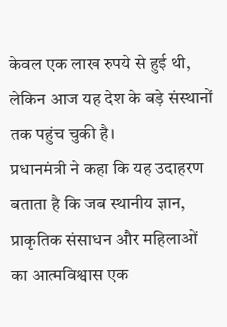केवल एक लाख रुपये से हुई थी, लेकिन आज यह देश के बड़े संस्थानों तक पहुंच चुकी है।
प्रधानमंत्री ने कहा कि यह उदाहरण बताता है कि जब स्थानीय ज्ञान, प्राकृतिक संसाधन और महिलाओं का आत्मविश्वास एक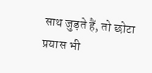साथ जुड़ते हैं, तो छोटा प्रयास भी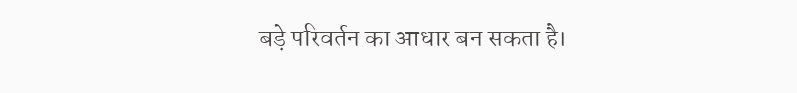बड़े परिवर्तन का आधार बन सकता है।